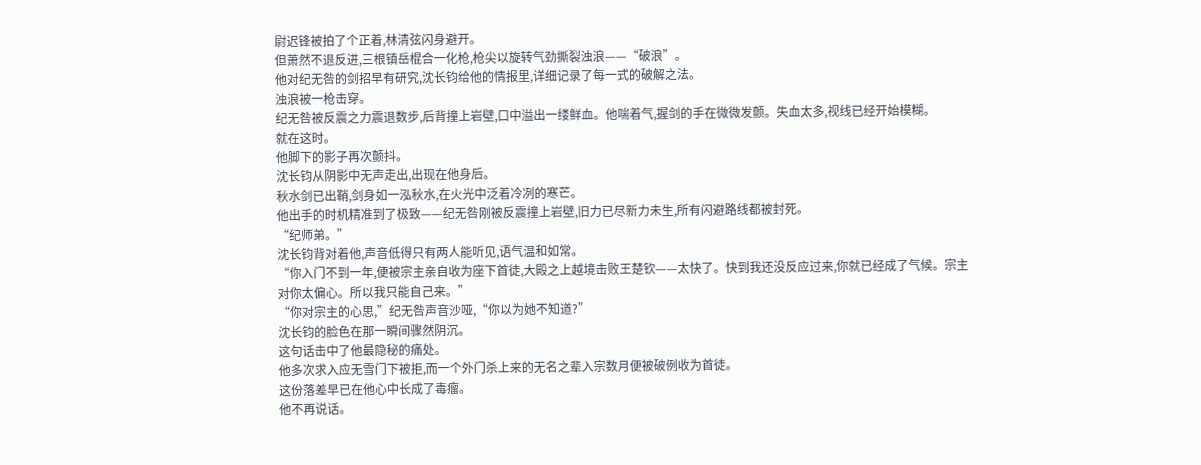尉迟锋被拍了个正着,林清弦闪身避开。
但萧然不退反进,三根镇岳棍合一化枪,枪尖以旋转气劲撕裂浊浪——“破浪”。
他对纪无咎的剑招早有研究,沈长钧给他的情报里,详细记录了每一式的破解之法。
浊浪被一枪击穿。
纪无咎被反震之力震退数步,后背撞上岩壁,口中溢出一缕鲜血。他喘着气,握剑的手在微微发颤。失血太多,视线已经开始模糊。
就在这时。
他脚下的影子再次颤抖。
沈长钧从阴影中无声走出,出现在他身后。
秋水剑已出鞘,剑身如一泓秋水,在火光中泛着冷冽的寒芒。
他出手的时机精准到了极致——纪无咎刚被反震撞上岩壁,旧力已尽新力未生,所有闪避路线都被封死。
“纪师弟。”
沈长钧背对着他,声音低得只有两人能听见,语气温和如常。
“你入门不到一年,便被宗主亲自收为座下首徒,大殿之上越境击败王楚钦——太快了。快到我还没反应过来,你就已经成了气候。宗主对你太偏心。所以我只能自己来。”
“你对宗主的心思,”纪无咎声音沙哑,“你以为她不知道?”
沈长钧的脸色在那一瞬间骤然阴沉。
这句话击中了他最隐秘的痛处。
他多次求入应无雪门下被拒,而一个外门杀上来的无名之辈入宗数月便被破例收为首徒。
这份落差早已在他心中长成了毒瘤。
他不再说话。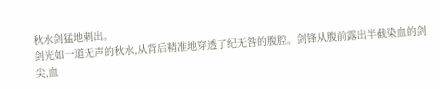秋水剑猛地刺出。
剑光如一道无声的秋水,从背后精准地穿透了纪无咎的腹腔。剑锋从腹前露出半截染血的剑尖,血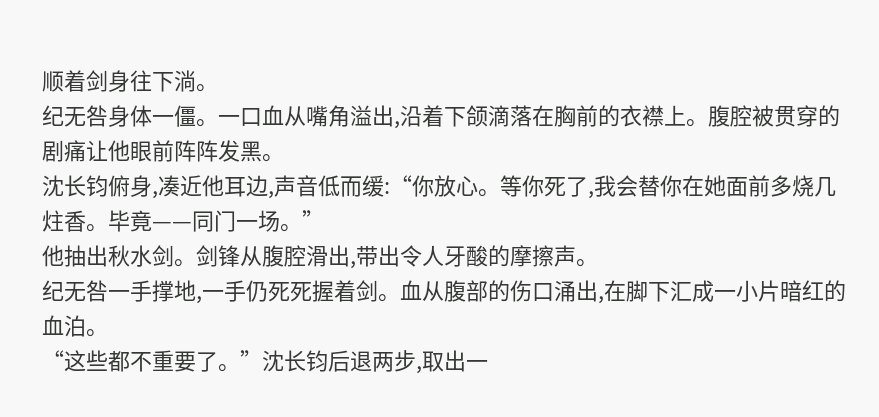顺着剑身往下淌。
纪无咎身体一僵。一口血从嘴角溢出,沿着下颌滴落在胸前的衣襟上。腹腔被贯穿的剧痛让他眼前阵阵发黑。
沈长钧俯身,凑近他耳边,声音低而缓:“你放心。等你死了,我会替你在她面前多烧几炷香。毕竟——同门一场。”
他抽出秋水剑。剑锋从腹腔滑出,带出令人牙酸的摩擦声。
纪无咎一手撑地,一手仍死死握着剑。血从腹部的伤口涌出,在脚下汇成一小片暗红的血泊。
“这些都不重要了。”沈长钧后退两步,取出一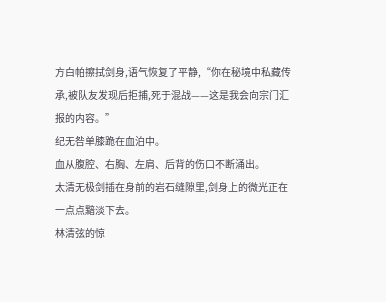方白帕擦拭剑身,语气恢复了平静,“你在秘境中私藏传承,被队友发现后拒捕,死于混战——这是我会向宗门汇报的内容。”
纪无咎单膝跪在血泊中。
血从腹腔、右胸、左肩、后背的伤口不断涌出。
太清无极剑插在身前的岩石缝隙里,剑身上的微光正在一点点黯淡下去。
林清弦的惊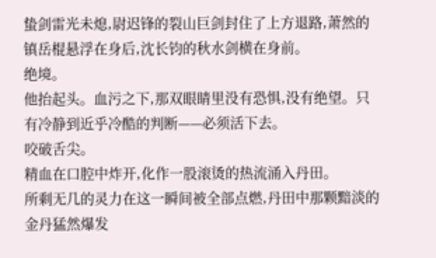蛰剑雷光未熄,尉迟锋的裂山巨剑封住了上方退路,萧然的镇岳棍悬浮在身后,沈长钧的秋水剑横在身前。
绝境。
他抬起头。血污之下,那双眼睛里没有恐惧,没有绝望。只有冷静到近乎冷酷的判断——必须活下去。
咬破舌尖。
精血在口腔中炸开,化作一股滚烫的热流涌入丹田。
所剩无几的灵力在这一瞬间被全部点燃,丹田中那颗黯淡的金丹猛然爆发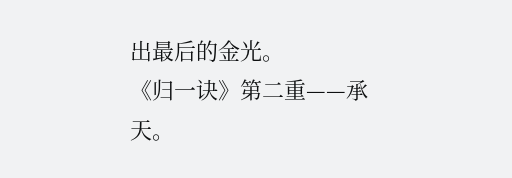出最后的金光。
《归一诀》第二重——承天。